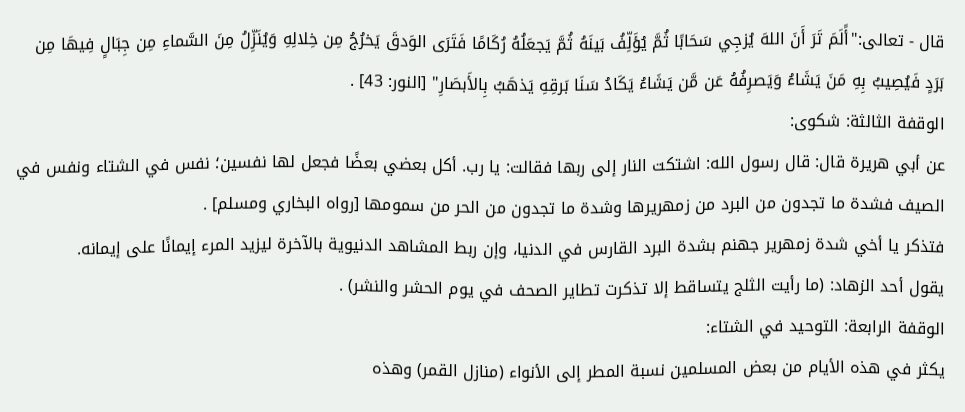قال - تعالى:"أًلَمَ تَرَ أَنَ اللهَ يُزجِي سَحَابًا ثُمَّ يُؤَلِّفُ بَينَهُ ثُمَّ يَجعَلُهُ رُكَامًا فَتَرَى الوَدقَ يَخرُجُ مِن خِلالِهِ وَيُنَزِّلُ مِنَ السَّماءِ مِن جِبَالٍ فِيهَا مِن بَرَدٍ فَيُصِيبُ بِهِ مَنَ يَشَاءُ وَيَصرِفُهُ عَن مَّن يَشَاءُ يَكَادُ سَنَا بَرقِهِ يَذهَبُ بِالأَبصَارِ" [النور: 43] .
الوقفة الثالثة: شكوى:
عن أبي هريرة قال: قال رسول الله: اشتكت النار إلى ربها فقالت: يا رب. أكل بعضي بعضًا فجعل لها نفسين؛ نفس في الشتاء ونفس في الصيف فشدة ما تجدون من البرد من زمهريرها وشدة ما تجدون من الحر من سمومها [رواه البخاري ومسلم] .
فتذكر يا أخي شدة زمهرير جهنم بشدة البرد القارس في الدنيا، وإن ربط المشاهد الدنيوية بالآخرة ليزيد المرء إيمانًا على إيمانه.
يقول أحد الزهاد: (ما رأيت الثلج يتساقط إلا تذكرت تطاير الصحف في يوم الحشر والنشر) .
الوقفة الرابعة: التوحيد في الشتاء:
يكثر في هذه الأيام من بعض المسلمين نسبة المطر إلى الأنواء (منازل القمر) وهذه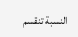النسبة تنقسم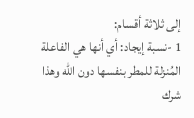إلى ثلاثة أقسام:
1 -نسبة إيجاد: أي أنها هي الفاعلة المُنزلة للمطر بنفسها دون الله وهذا شرك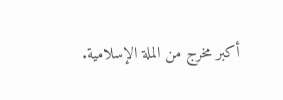أكبر مخرج من الملة الإسلامية.